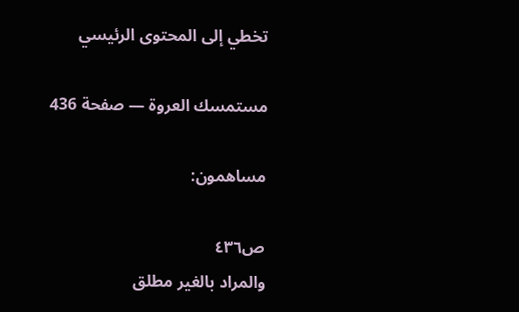تخطي إلى المحتوى الرئيسي

مستمسك العروة — صفحة 436

مساهمون:

ص٤٣٦
والمراد بالغير مطلق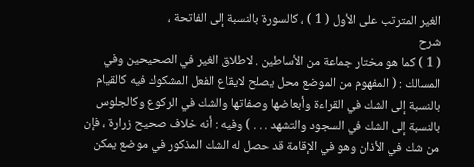الغير المترتب على الأول ( 1 ) ، كالسورة بالنسبة إلى الفاتحة ،
شرح
( 1 ) كما هو مختار جماعة من الأساطين . لاطلاق الغير في الصحيحين وفي المسالك : ( المفهوم من الموضع محل يصلح لايقاع الفعل المشكوك فيه كالقيام بالنسبة إلى الشك في القراءة وأبعاضها وصفاتها والشك في الركوع وكالجلوس بالنسبة إلى الشك في السجود والتشهد . . . ) وفيه : أنه خلاف صحيح زرارة ، فإن من شك في الأذان وهو في الإقامة قد حصل له الشك المذكور في موضع يمكن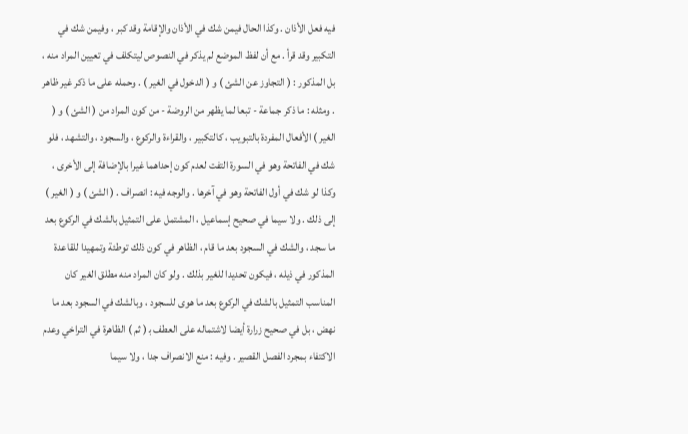فيه فعل الأذان . وكذا الحال فيمن شك في الأذان والإقامة وقد كبر ، وفيمن شك في التكبير وقد قرأ . مع أن لفظ الموضع لم يذكر في النصوص ليتكلف في تعيين المراد منه ، بل المذكور : ( التجاوز عن الشئ ) و ( الدخول في الغير ) . وحمله على ما ذكر غير ظاهر . ومثله : ما ذكر جماعة - تبعا لما يظهر من الروضة - من كون المراد من ( الشئ ) و ( الغير ) الأفعال المفردة بالتبويب ، كالتكبير ، والقراءة والركوع ، والسجود ، والتشهد ، فلو شك في الفاتحة وهو في السورة التفت لعدم كون إحداهما غيرا بالإضافة إلى الأخرى ، وكذا لو شك في أول الفاتحة وهو في آخرها . والوجه فيه : انصراف . ( الشئ ) و ( الغير ) إلى ذلك . ولا سيما في صحيح إسماعيل ، المشتمل على التمثيل بالشك في الركوع بعد ما سجد ، والشك في السجود بعد ما قام ، الظاهر في كون ذلك توطئة وتمهيدا للقاعدة المذكور في ذيله ، فيكون تحديدا للغير بذلك . ولو كان المراد منه مطلق الغير كان المناسب التمثيل بالشك في الركوع بعد ما هوى للسجود ، وبالشك في السجود بعد ما نهض ، بل في صحيح زرارة أيضا لاشتماله على العطف ب‍ ( ثم ) الظاهرة في التراخي وعدم الاكتفاء بمجرد الفصل القصير . وفيه : منع الانصراف جدا ، ولا سيما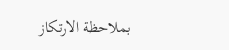بملاحظة الارتكاز